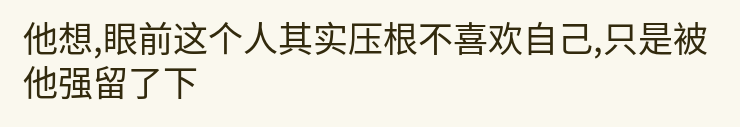他想,眼前这个人其实压根不喜欢自己,只是被他强留了下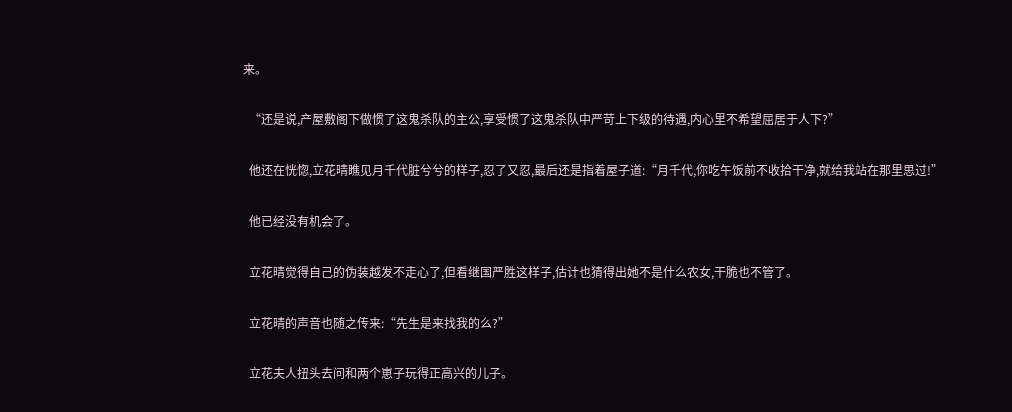来。

  “还是说,产屋敷阁下做惯了这鬼杀队的主公,享受惯了这鬼杀队中严苛上下级的待遇,内心里不希望屈居于人下?”

  他还在恍惚,立花晴瞧见月千代脏兮兮的样子,忍了又忍,最后还是指着屋子道:“月千代,你吃午饭前不收拾干净,就给我站在那里思过!”

  他已经没有机会了。

  立花晴觉得自己的伪装越发不走心了,但看继国严胜这样子,估计也猜得出她不是什么农女,干脆也不管了。

  立花晴的声音也随之传来:“先生是来找我的么?”

  立花夫人扭头去问和两个崽子玩得正高兴的儿子。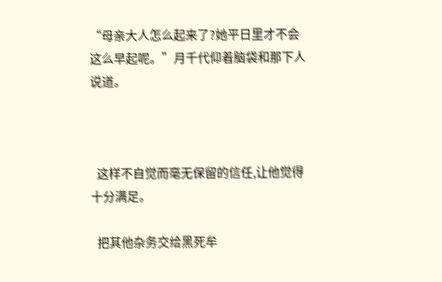“母亲大人怎么起来了?她平日里才不会这么早起呢。”月千代仰着脑袋和那下人说道。



  这样不自觉而毫无保留的信任,让他觉得十分满足。

  把其他杂务交给黑死牟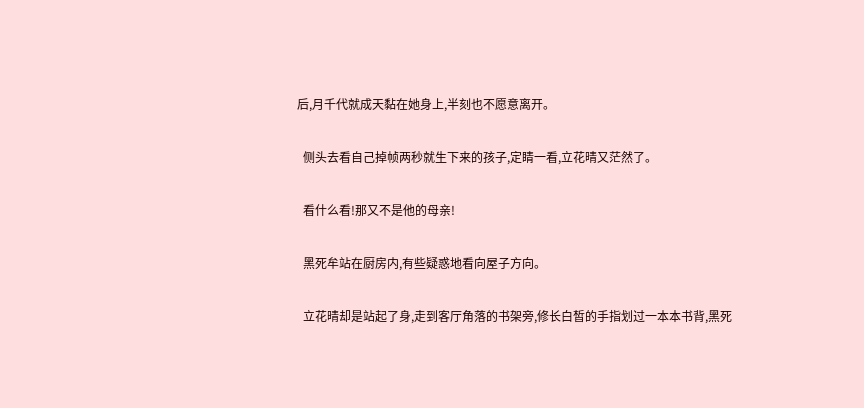后,月千代就成天黏在她身上,半刻也不愿意离开。

  侧头去看自己掉帧两秒就生下来的孩子,定睛一看,立花晴又茫然了。

  看什么看!那又不是他的母亲!

  黑死牟站在厨房内,有些疑惑地看向屋子方向。

  立花晴却是站起了身,走到客厅角落的书架旁,修长白皙的手指划过一本本书背,黑死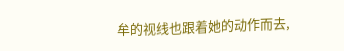牟的视线也跟着她的动作而去,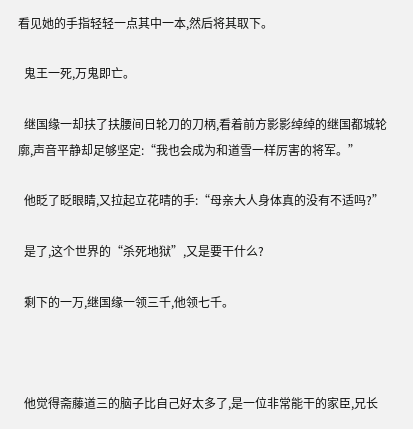看见她的手指轻轻一点其中一本,然后将其取下。

  鬼王一死,万鬼即亡。

  继国缘一却扶了扶腰间日轮刀的刀柄,看着前方影影绰绰的继国都城轮廓,声音平静却足够坚定:“我也会成为和道雪一样厉害的将军。”

  他眨了眨眼睛,又拉起立花晴的手:“母亲大人身体真的没有不适吗?”

  是了,这个世界的“杀死地狱”,又是要干什么?

  剩下的一万,继国缘一领三千,他领七千。



  他觉得斋藤道三的脑子比自己好太多了,是一位非常能干的家臣,兄长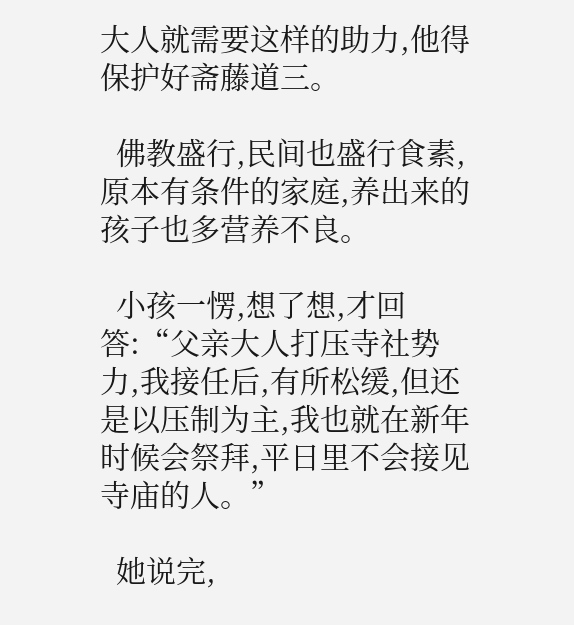大人就需要这样的助力,他得保护好斋藤道三。

  佛教盛行,民间也盛行食素,原本有条件的家庭,养出来的孩子也多营养不良。

  小孩一愣,想了想,才回答:“父亲大人打压寺社势力,我接任后,有所松缓,但还是以压制为主,我也就在新年时候会祭拜,平日里不会接见寺庙的人。”

  她说完,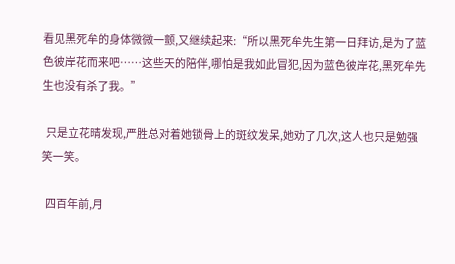看见黑死牟的身体微微一颤,又继续起来:“所以黑死牟先生第一日拜访,是为了蓝色彼岸花而来吧……这些天的陪伴,哪怕是我如此冒犯,因为蓝色彼岸花,黑死牟先生也没有杀了我。”

  只是立花晴发现,严胜总对着她锁骨上的斑纹发呆,她劝了几次,这人也只是勉强笑一笑。

  四百年前,月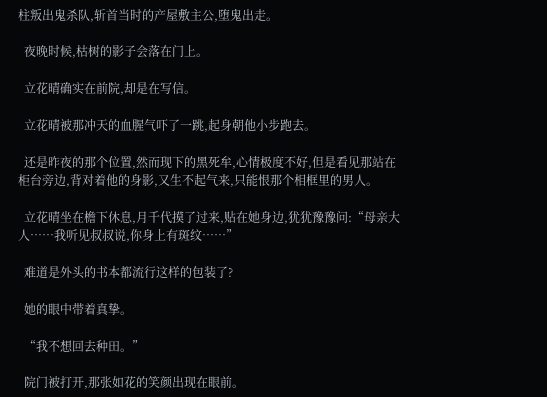柱叛出鬼杀队,斩首当时的产屋敷主公,堕鬼出走。

  夜晚时候,枯树的影子会落在门上。

  立花晴确实在前院,却是在写信。

  立花晴被那冲天的血腥气吓了一跳,起身朝他小步跑去。

  还是昨夜的那个位置,然而现下的黑死牟,心情极度不好,但是看见那站在柜台旁边,背对着他的身影,又生不起气来,只能恨那个相框里的男人。

  立花晴坐在檐下休息,月千代摸了过来,贴在她身边,犹犹豫豫问:“母亲大人……我听见叔叔说,你身上有斑纹……”

  难道是外头的书本都流行这样的包装了?

  她的眼中带着真挚。

  “我不想回去种田。”

  院门被打开,那张如花的笑颜出现在眼前。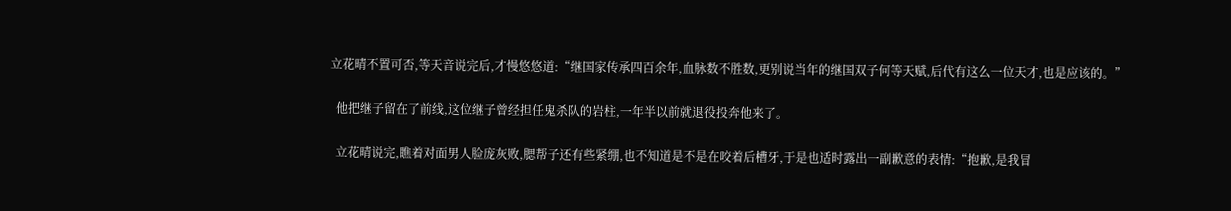立花晴不置可否,等天音说完后,才慢悠悠道:“继国家传承四百余年,血脉数不胜数,更别说当年的继国双子何等天赋,后代有这么一位天才,也是应该的。”

  他把继子留在了前线,这位继子曾经担任鬼杀队的岩柱,一年半以前就退役投奔他来了。

  立花晴说完,瞧着对面男人脸庞灰败,腮帮子还有些紧绷,也不知道是不是在咬着后槽牙,于是也适时露出一副歉意的表情:“抱歉,是我冒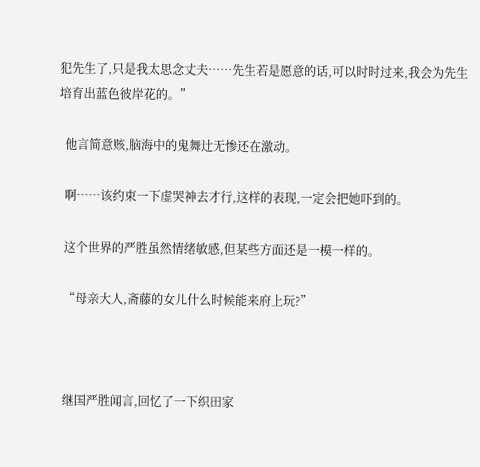犯先生了,只是我太思念丈夫……先生若是愿意的话,可以时时过来,我会为先生培育出蓝色彼岸花的。”

  他言简意赅,脑海中的鬼舞辻无惨还在激动。

  啊……该约束一下虚哭神去才行,这样的表现,一定会把她吓到的。

  这个世界的严胜虽然情绪敏感,但某些方面还是一模一样的。

  “母亲大人,斋藤的女儿什么时候能来府上玩?”



  继国严胜闻言,回忆了一下织田家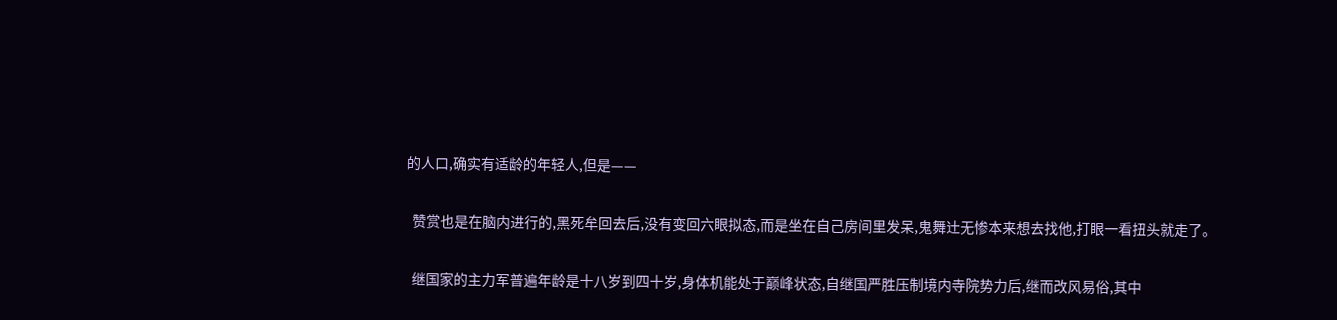的人口,确实有适龄的年轻人,但是——

  赞赏也是在脑内进行的,黑死牟回去后,没有变回六眼拟态,而是坐在自己房间里发呆,鬼舞辻无惨本来想去找他,打眼一看扭头就走了。

  继国家的主力军普遍年龄是十八岁到四十岁,身体机能处于巅峰状态,自继国严胜压制境内寺院势力后,继而改风易俗,其中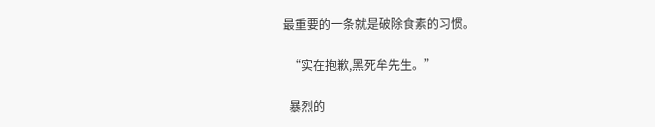最重要的一条就是破除食素的习惯。

  “实在抱歉,黑死牟先生。”

  暴烈的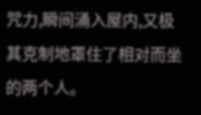咒力,瞬间涌入屋内,又极其克制地罩住了相对而坐的两个人。